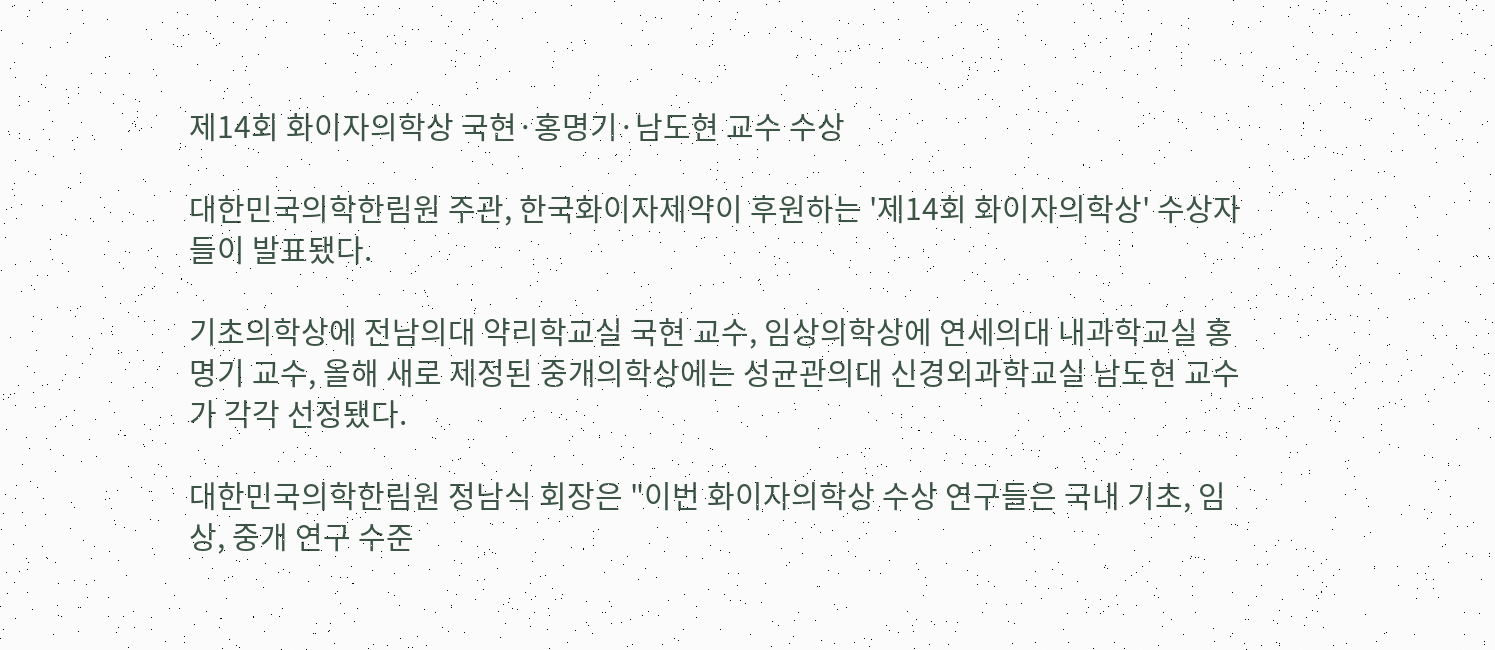제14회 화이자의학상 국현·홍명기·남도현 교수 수상

대한민국의학한림원 주관, 한국화이자제약이 후원하는 '제14회 화이자의학상' 수상자들이 발표됐다.

기초의학상에 전남의대 약리학교실 국현 교수, 임상의학상에 연세의대 내과학교실 홍명기 교수, 올해 새로 제정된 중개의학상에는 성균관의대 신경외과학교실 남도현 교수가 각각 선정됐다.

대한민국의학한림원 정남식 회장은 "이번 화이자의학상 수상 연구들은 국내 기초, 임상, 중개 연구 수준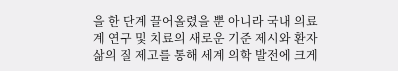을 한 단계 끌어올렸을 뿐 아니라 국내 의료계 연구 및 치료의 새로운 기준 제시와 환자 삶의 질 제고를 통해 세계 의학 발전에 크게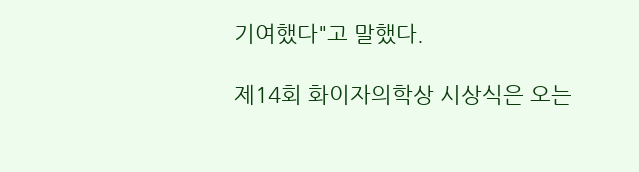기여했다"고 말했다.

제14회 화이자의학상 시상식은 오는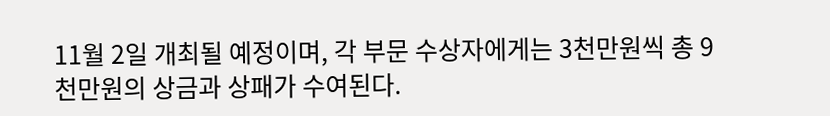11월 2일 개최될 예정이며, 각 부문 수상자에게는 3천만원씩 총 9천만원의 상금과 상패가 수여된다.